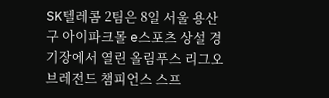SK텔레콤 2팀은 8일 서울 용산구 아이파크몰 e스포츠 상설 경기장에서 열린 올림푸스 리그오브레전드 챔피언스 스프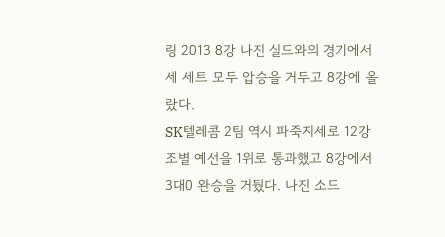링 2013 8강 나진 실드와의 경기에서 세 세트 모두 압승을 거두고 8강에 올랐다.
SK텔레콤 2팀 역시 파죽지세로 12강 조별 예선을 1위로 통과했고 8강에서 3대0 완승을 거뒀다. 나진 소드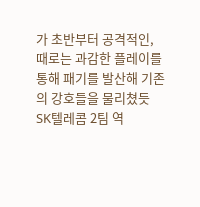가 초반부터 공격적인, 때로는 과감한 플레이를 통해 패기를 발산해 기존의 강호들을 물리쳤듯 SK텔레콤 2팀 역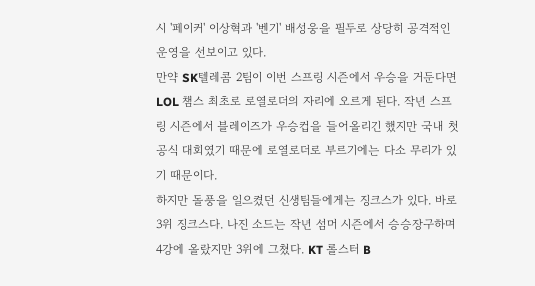시 '페이커' 이상혁과 '벤기' 배성웅을 필두로 상당히 공격적인 운영을 선보이고 있다.
만약 SK텔레콤 2팀이 이번 스프링 시즌에서 우승을 거둔다면 LOL 챔스 최초로 로열로더의 자리에 오르게 된다. 작년 스프링 시즌에서 블레이즈가 우승컵을 들어올리긴 했지만 국내 첫 공식 대회였기 때문에 로열로더로 부르기에는 다소 무리가 있기 때문이다.
하지만 돌풍을 일으켰던 신생팀들에게는 징크스가 있다. 바로 3위 징크스다. 나진 소드는 작년 섬머 시즌에서 승승장구하며 4강에 올랐지만 3위에 그쳤다. KT 롤스터 B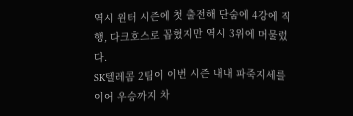역시 윈터 시즌에 첫 출전해 단숨에 4강에 직행, 다크호스로 꼽혔지만 역시 3위에 머물렀다.
SK텔레콤 2팀이 이번 시즌 내내 파죽지세를 이어 우승까지 차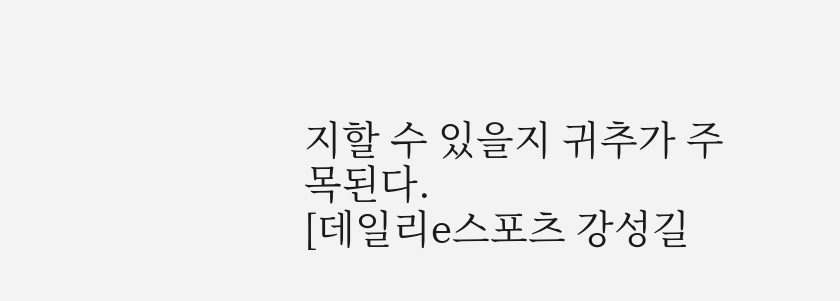지할 수 있을지 귀추가 주목된다.
[데일리e스포츠 강성길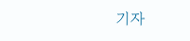기자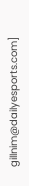gillnim@dailyesports.com]